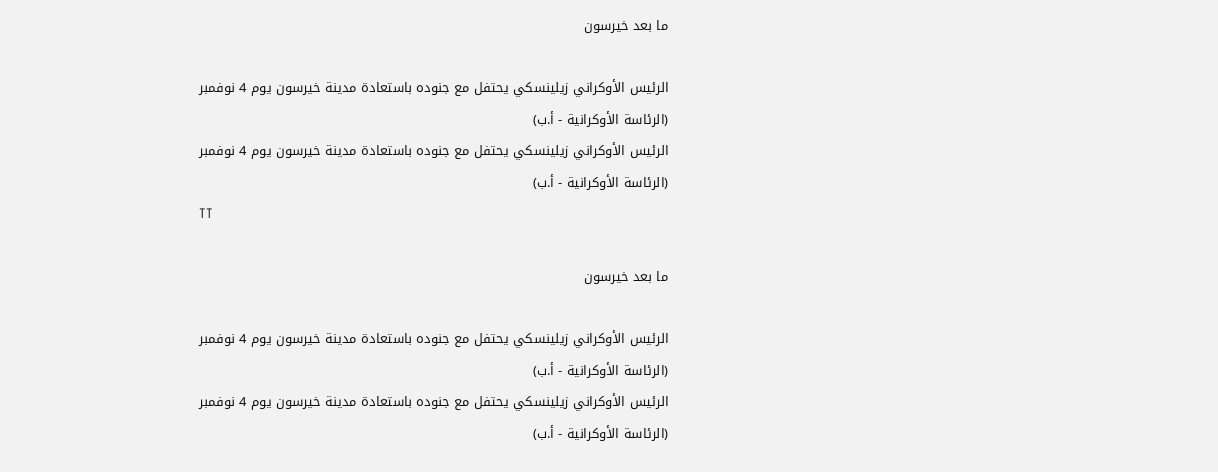ما بعد خيرسون

الرئيس الأوكراني زيلينسكي يحتفل مع جنوده باستعادة مدينة خيرسون يوم 4 نوفمبر (الرئاسة الأوكرانية - أ.ب)
الرئيس الأوكراني زيلينسكي يحتفل مع جنوده باستعادة مدينة خيرسون يوم 4 نوفمبر (الرئاسة الأوكرانية - أ.ب)
TT

ما بعد خيرسون

الرئيس الأوكراني زيلينسكي يحتفل مع جنوده باستعادة مدينة خيرسون يوم 4 نوفمبر (الرئاسة الأوكرانية - أ.ب)
الرئيس الأوكراني زيلينسكي يحتفل مع جنوده باستعادة مدينة خيرسون يوم 4 نوفمبر (الرئاسة الأوكرانية - أ.ب)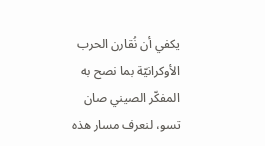يكفي أن نُقارن الحرب الأوكرانيّة بما نصح به المفكّر الصيني صان تسو، لنعرف مسار هذه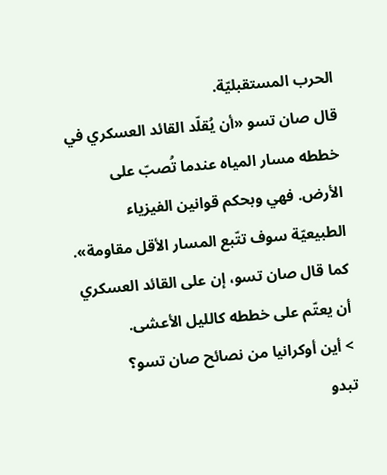الحرب المستقبليّة.
قال صان تسو «أن يُقلّد القائد العسكري في خططه مسار المياه عندما تُصبّ على الأرض. فهي وبحكم قوانين الفيزياء الطبيعيّة سوف تتّبع المسار الأقل مقاومة». كما قال صان تسو، إن على القائد العسكري أن يعتّم على خططه كالليل الأعشى.
> أين أوكرانيا من نصائح صان تسو؟
تبدو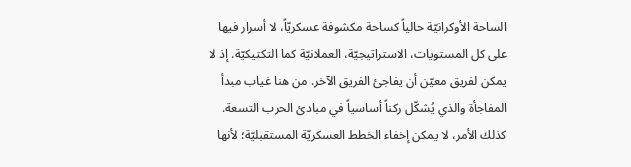الساحة الأوكرانيّة حالياً كساحة مكشوفة عسكريّاً، لا أسرار فيها على كل المستويات، الاستراتيجيّة، العملانيّة كما التكتيكيّة. إذ لا يمكن لفريق معيّن أن يفاجئ الفريق الآخر. من هنا غياب مبدأ المفاجأة والذي يُشكّل ركناً أساسياً في مبادئ الحرب التسعة. كذلك الأمر، لا يمكن إخفاء الخطط العسكريّة المستقبليّة؛ لأنها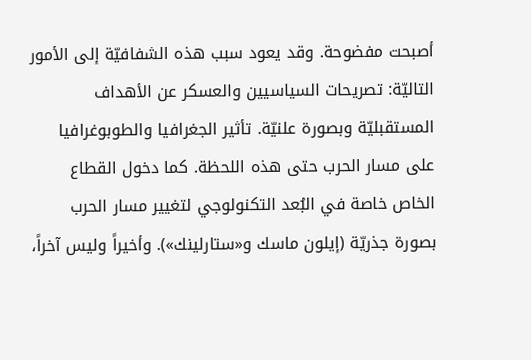أصبحت مفضوحة. وقد يعود سبب هذه الشفافيّة إلى الأمور التاليّة: تصريحات السياسيين والعسكر عن الأهداف المستقبليّة وبصورة علنيّة. تأثير الجغرافيا والطوبوغرافيا على مسار الحرب حتى هذه اللحظة. كما دخول القطاع الخاص خاصة في البُعد التكنولوجي لتغيير مسار الحرب بصورة جذريّة (إيلون ماسك و«ستارلينك»). وأخيراً وليس آخراً،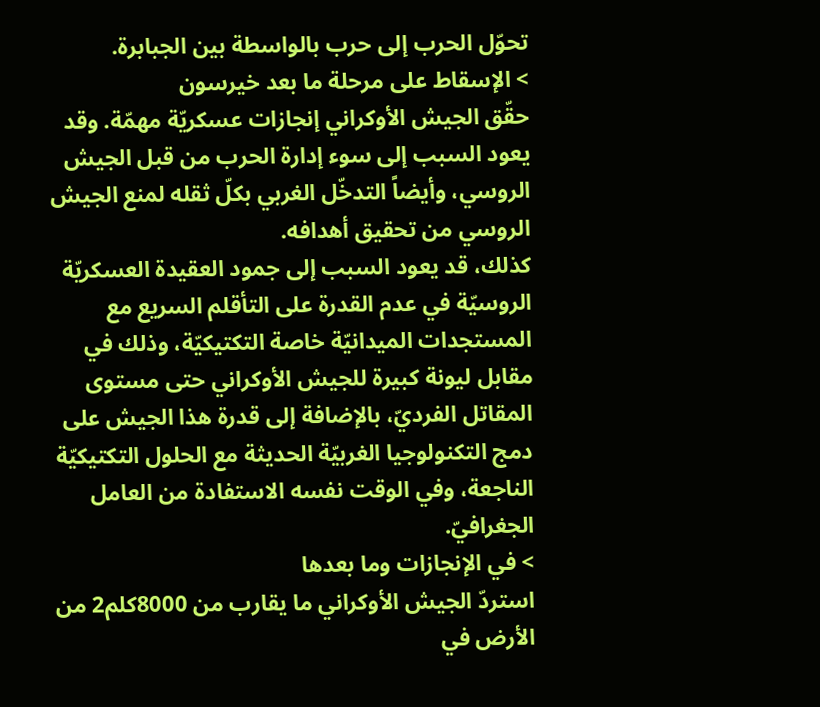تحوّل الحرب إلى حرب بالواسطة بين الجبابرة.
> الإسقاط على مرحلة ما بعد خيرسون
حقّق الجيش الأوكراني إنجازات عسكريّة مهمّة. وقد يعود السبب إلى سوء إدارة الحرب من قبل الجيش الروسي، وأيضاً التدخّل الغربي بكلّ ثقله لمنع الجيش الروسي من تحقيق أهدافه.
كذلك، قد يعود السبب إلى جمود العقيدة العسكريّة الروسيّة في عدم القدرة على التأقلم السريع مع المستجدات الميدانيّة خاصة التكتيكيّة، وذلك في مقابل ليونة كبيرة للجيش الأوكراني حتى مستوى المقاتل الفرديّ، بالإضافة إلى قدرة هذا الجيش على دمج التكنولوجيا الغربيّة الحديثة مع الحلول التكتيكيّة الناجعة، وفي الوقت نفسه الاستفادة من العامل الجغرافيّ.
> في الإنجازات وما بعدها
استردّ الجيش الأوكراني ما يقارب من 8000كلم2 من الأرض في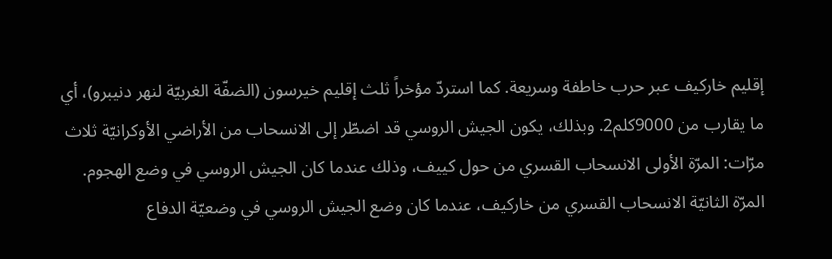إقليم خاركيف عبر حرب خاطفة وسريعة. كما استردّ مؤخراً ثلث إقليم خيرسون (الضفّة الغربيّة لنهر دنيبرو)، أي ما يقارب من 9000كلم2. وبذلك، يكون الجيش الروسي قد اضطّر إلى الانسحاب من الأراضي الأوكرانيّة ثلاث مرّات: المرّة الأولى الانسحاب القسري من حول كييف، وذلك عندما كان الجيش الروسي في وضع الهجوم. المرّة الثانيّة الانسحاب القسري من خاركيف، عندما كان وضع الجيش الروسي في وضعيّة الدفاع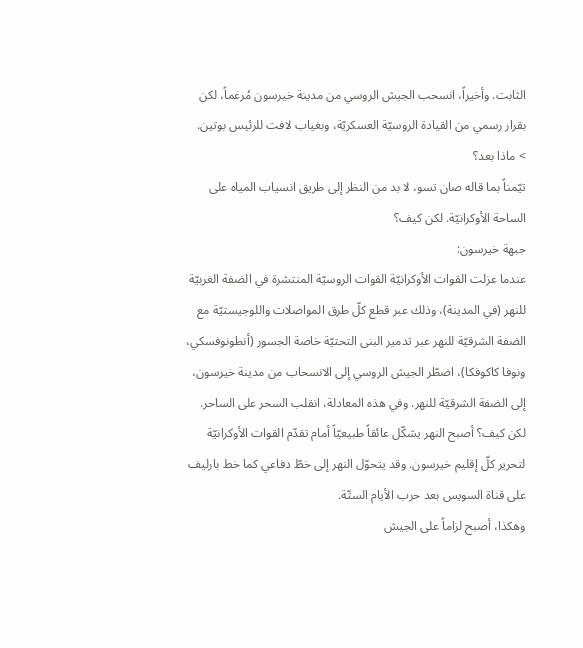الثابت. وأخيراً، انسحب الجيش الروسي من مدينة خيرسون مُرغماً، لكن بقرار رسمي من القيادة الروسيّة العسكريّة، وبغياب لافت للرئيس بوتين.
> ماذا بعد؟
تيّمناً بما قاله صان تسو، لا بد من النظر إلى طريق انسياب المياه على الساحة الأوكرانيّة. لكن كيف؟
جبهة خيرسون:
عندما عزلت القوات الأوكرانيّة القوات الروسيّة المنتشرة في الضفة الغربيّة للنهر (في المدينة)، وذلك عبر قطع كلّ طرق المواصلات واللوجيستيّة مع الضفة الشرقيّة للنهر عبر تدمير البنى التحتيّة خاصة الجسور (أنطونوفسكي، ونوفا كاكوفكا)، اضطّر الجيش الروسي إلى الانسحاب من مدينة خيرسون، إلى الضفة الشرقيّة للنهر. وفي هذه المعادلة، انقلب السحر على الساحر. لكن كيف؟ أصبح النهر يشكّل عائقاً طبيعيّاً أمام تقدّم القوات الأوكرانيّة لتحرير كلّ إقليم خيرسون. وقد يتحوّل النهر إلى خطّ دفاعي كما خط بارليف على قناة السويس بعد حرب الأيام الستّة.
وهكذا، أصبح لزاماً على الجيش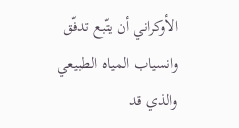الأوكراني أن يتّبع تدفّق وانسياب المياه الطبيعي والذي قد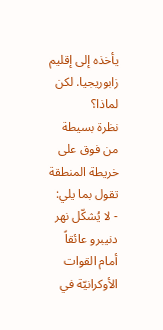يأخذه إلى إقليم زابوريجيا. لكن لماذا؟
نظرة بسيطة من فوق على خريطة المنطقة تقول بما يلي:
- لا يُشكّل نهر دنيبرو عائقاً أمام القوات الأوكرانيّة في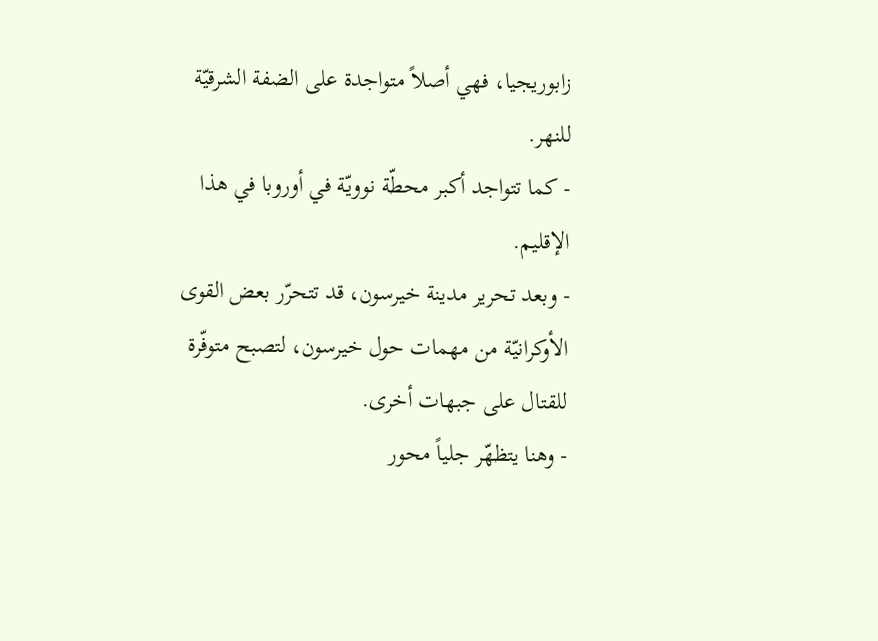زابوريجيا، فهي أصلاً متواجدة على الضفة الشرقيّة للنهر.
- كما تتواجد أكبر محطّة نوويّة في أوروبا في هذا الإقليم.
- وبعد تحرير مدينة خيرسون، قد تتحرّر بعض القوى الأوكرانيّة من مهمات حول خيرسون، لتصبح متوفّرة للقتال على جبهات أخرى.
- وهنا يتظهّر جلياً محور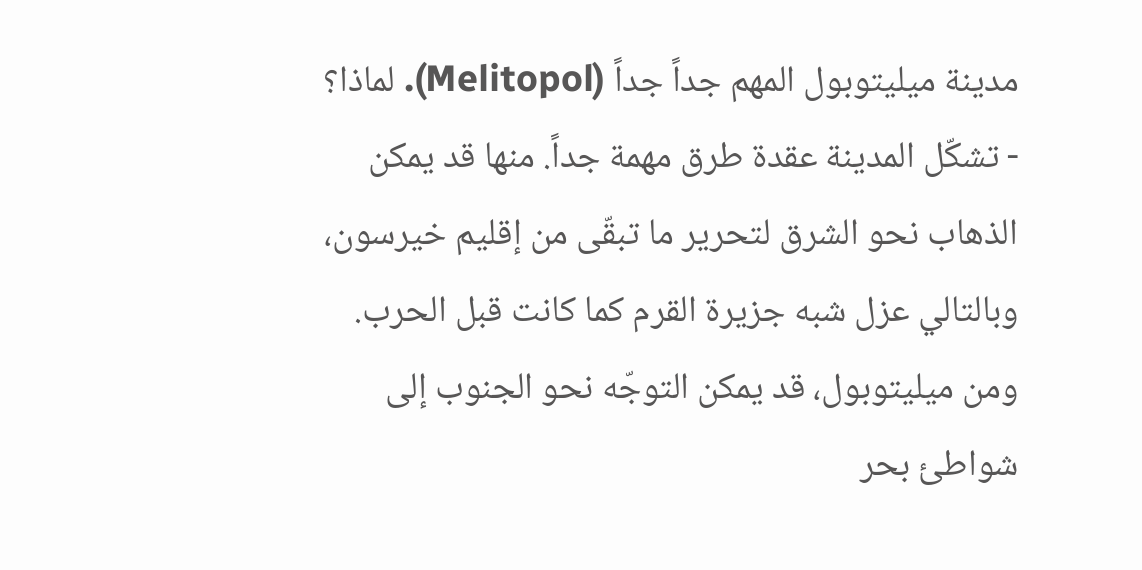مدينة ميليتوبول المهم جداً جداً (Melitopol). لماذا؟
- تشكّل المدينة عقدة طرق مهمة جداً. منها قد يمكن الذهاب نحو الشرق لتحرير ما تبقّى من إقليم خيرسون، وبالتالي عزل شبه جزيرة القرم كما كانت قبل الحرب. ومن ميليتوبول، قد يمكن التوجّه نحو الجنوب إلى شواطئ بحر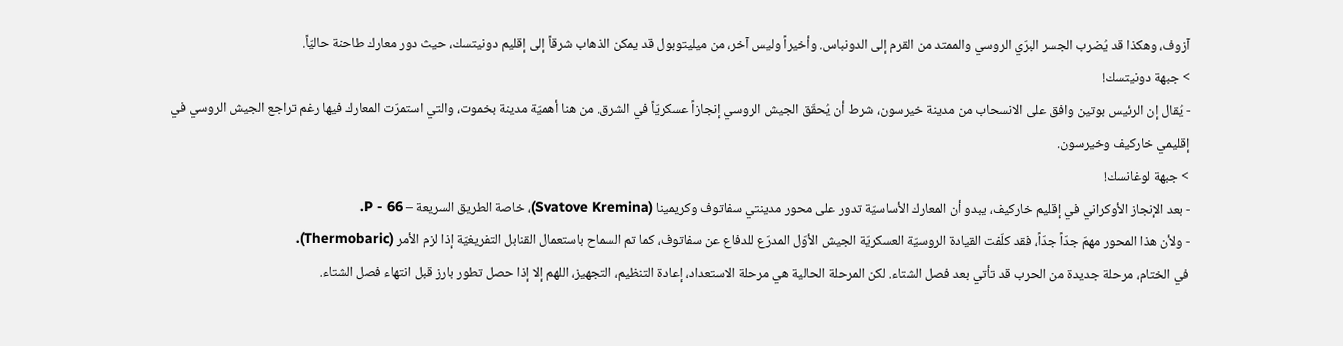آزوف، وهكذا قد يُضرب الجسر البرّي الروسي والممتد من القرم إلى الدونباس. وأخيراً وليس آخر، من ميليتوبول قد يمكن الذهاب شرقاً إلى إقليم دونيتسك، حيث دور معارك طاحنة حاليّاً.
> جبهة دونيتسك!
- يُقال إن الرئيس بوتين وافق على الانسحاب من مدينة خيرسون، شرط أن يُحقّق الجيش الروسي إنجازاً عسكريّاً في الشرق. من هنا أهميّة مدينة بخموت، والتي استمرّت المعارك فيها رغم تراجع الجيش الروسي في إقليمي خاركيف وخيرسون.
> جبهة لوغانسك!
- بعد الإنجاز الأوكراني في إقليم خاركيف، يبدو أن المعارك الأساسيّة تدور على محور مدينتي سفاتوف وكريمينا (Svatove Kremina)، خاصة الطريق السريعة – P - 66.
- ولأن هذا المحور مهمّ جدّاً جدّاً، فقد كلّفت القيادة الروسيّة العسكريّة الجيش الأوّل المدرّع للدفاع عن سفاتوف، كما تم السماح باستعمال القنابل التفريغيّة إذا لزم الأمر (Thermobaric).
في الختام، مرحلة جديدة من الحرب قد تأتي بعد فصل الشتاء. لكن المرحلة الحالية هي مرحلة الاستعداد، إعادة التنظيم، التجهيز، اللهم إلا إذا حصل تطور بارز قبل انتهاء فصل الشتاء.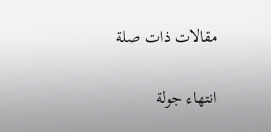مقالات ذات صلة

انتهاء جولة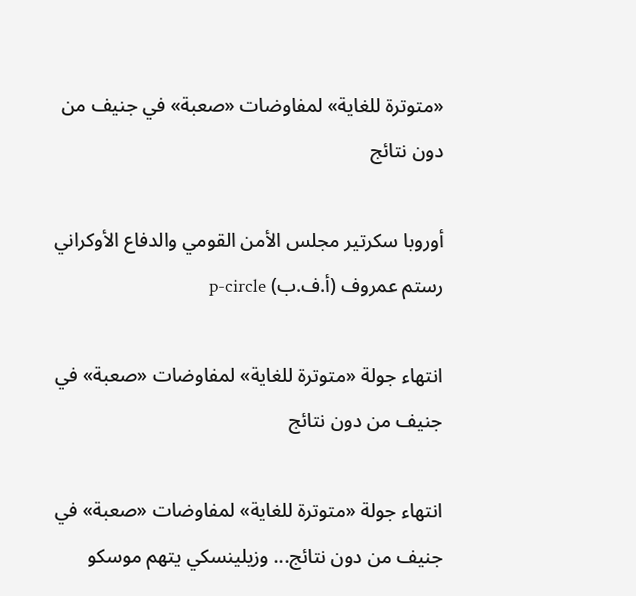«متوترة للغاية» لمفاوضات «صعبة» في جنيف من دون نتائج

أوروبا سكرتير مجلس الأمن القومي والدفاع الأوكراني رستم عمروف (أ.ف.ب) p-circle

انتهاء جولة «متوترة للغاية» لمفاوضات «صعبة» في جنيف من دون نتائج

انتهاء جولة «متوترة للغاية» لمفاوضات «صعبة» في جنيف من دون نتائج... وزيلينسكي يتهم موسكو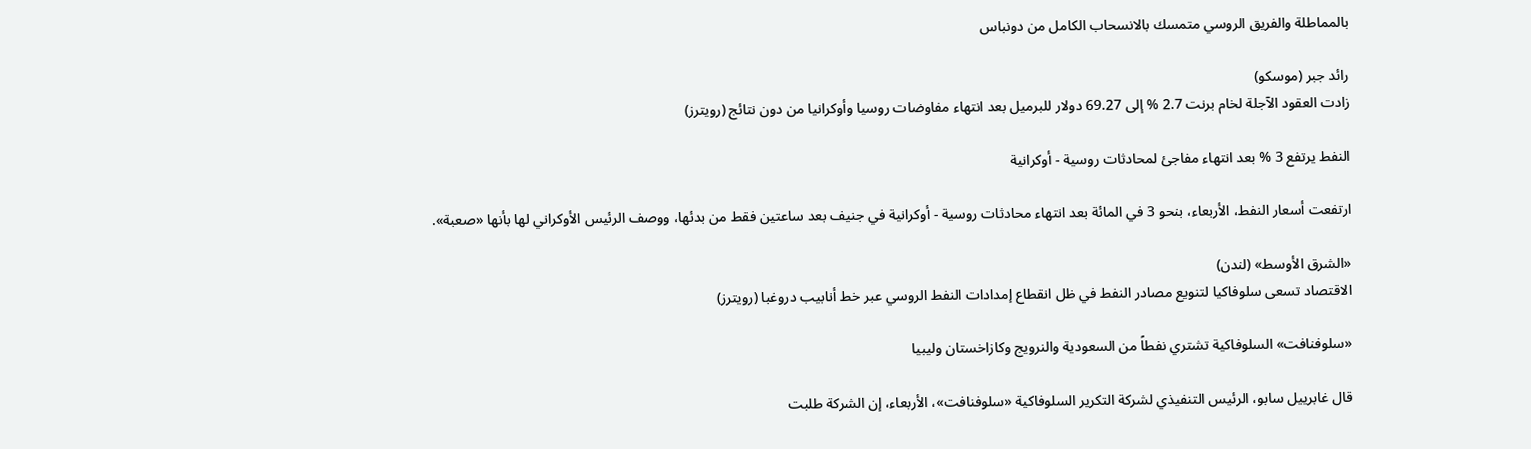بالمماطلة والفريق الروسي متمسك بالانسحاب الكامل من دونباس

رائد جبر (موسكو)
زادت العقود الآجلة لخام برنت 2.7 % إلى 69.27 دولار للبرميل بعد انتهاء مفاوضات روسيا وأوكرانيا من دون نتائج (رويترز)

النفط يرتفع 3 % بعد انتهاء مفاجئ لمحادثات روسية - أوكرانية

ارتفعت أسعار النفط، الأربعاء، بنحو 3 في المائة بعد انتهاء محادثات روسية - أوكرانية في جنيف بعد ساعتين فقط من بدئها، ووصف الرئيس الأوكراني لها بأنها «صعبة».

«الشرق الأوسط» (لندن)
الاقتصاد تسعى سلوفاكيا لتنويع مصادر النفط في ظل انقطاع إمدادات النفط الروسي عبر خط أنابيب دروغبا (رويترز)

«سلوفنافت» السلوفاكية تشتري نفطاً من السعودية والنرويج وكازاخستان وليبيا

قال غابرييل سابو، الرئيس التنفيذي لشركة التكرير السلوفاكية «سلوفنافت»، الأربعاء، إن الشركة طلبت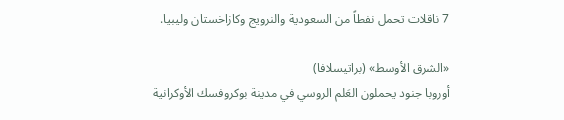7 ناقلات تحمل نفطاً ‌من السعودية ‌والنرويج وكازاخستان وليبيا.

«الشرق الأوسط» (براتيسلافا)
أوروبا جنود يحملون العَلم الروسي في مدينة بوكروفسك الأوكرانية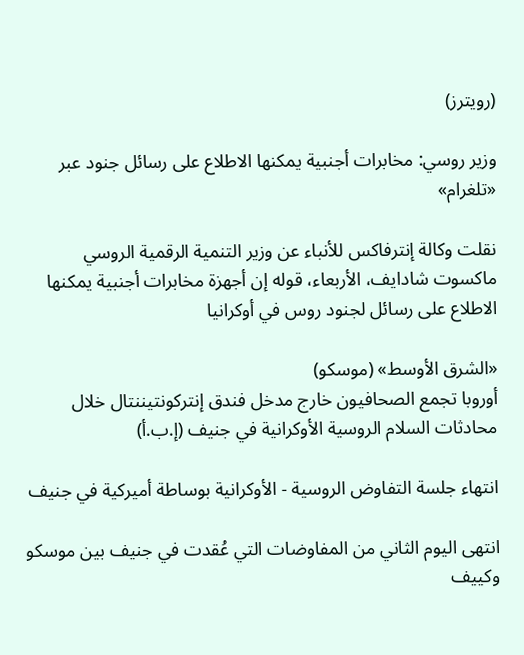(رويترز)

وزير روسي: مخابرات أجنبية يمكنها الاطلاع على رسائل جنود عبر «تلغرام»

نقلت وكالة إنترفاكس للأنباء عن وزير التنمية الرقمية الروسي ماكسوت شادايف، الأربعاء، قوله إن أجهزة مخابرات أجنبية يمكنها الاطلاع على رسائل لجنود روس في أوكرانيا

«الشرق الأوسط» (موسكو)
أوروبا تجمع الصحافيون خارج مدخل فندق إنتركونتيننتال خلال محادثات السلام الروسية الأوكرانية في جنيف (إ.ب.أ)

انتهاء جلسة التفاوض الروسية - الأوكرانية بوساطة أميركية في جنيف

انتهى اليوم الثاني من المفاوضات التي عُقدت في جنيف بين موسكو وكييف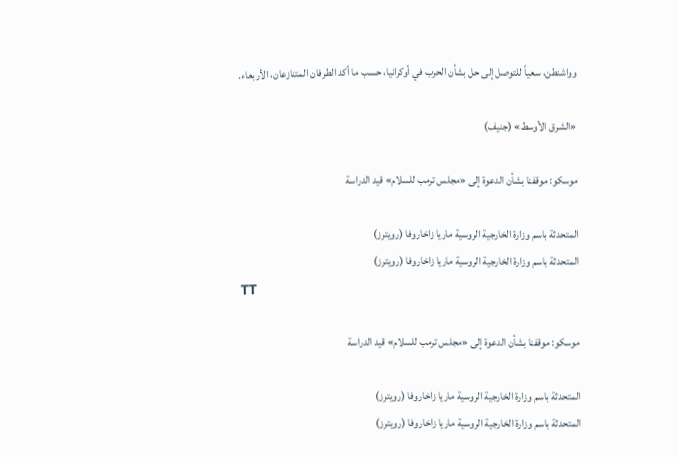وواشنطن، سعياً للتوصل إلى حل بشأن الحرب في أوكرانيا، حسب ما أكد الطرفان المتنازعان، الأربعاء.

«الشرق الأوسط» (جنيف)

موسكو: موقفنا بشأن الدعوة إلى «مجلس ترمب للسلام» قيد الدراسة

المتحدثة باسم وزارة الخارجية الروسية ماريا زاخاروفا (رويترز)
المتحدثة باسم وزارة الخارجية الروسية ماريا زاخاروفا (رويترز)
TT

موسكو: موقفنا بشأن الدعوة إلى «مجلس ترمب للسلام» قيد الدراسة

المتحدثة باسم وزارة الخارجية الروسية ماريا زاخاروفا (رويترز)
المتحدثة باسم وزارة الخارجية الروسية ماريا زاخاروفا (رويترز)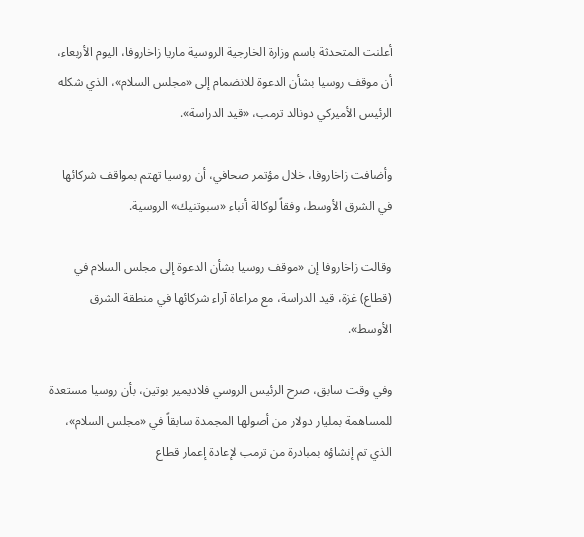أعلنت المتحدثة باسم وزارة الخارجية الروسية ماريا زاخاروفا، اليوم الأربعاء، أن موقف روسيا بشأن الدعوة للانضمام إلى «مجلس السلام»، الذي شكله الرئيس الأميركي دونالد ترمب، «قيد الدراسة».

وأضافت زاخاروفا، خلال مؤتمر صحافي، أن روسيا تهتم بمواقف شركائها في الشرق الأوسط، وفقاً لوكالة أنباء «سبوتنيك» الروسية.

وقالت زاخاروفا إن «موقف روسيا بشأن الدعوة إلى مجلس السلام في (قطاع) غزة، قيد الدراسة، مع مراعاة آراء شركائها في منطقة الشرق الأوسط».

وفي وقت سابق، صرح الرئيس الروسي فلاديمير بوتين، بأن روسيا مستعدة للمساهمة بمليار دولار من أصولها المجمدة سابقاً في «مجلس السلام»، الذي تم إنشاؤه بمبادرة من ترمب لإعادة إعمار قطاع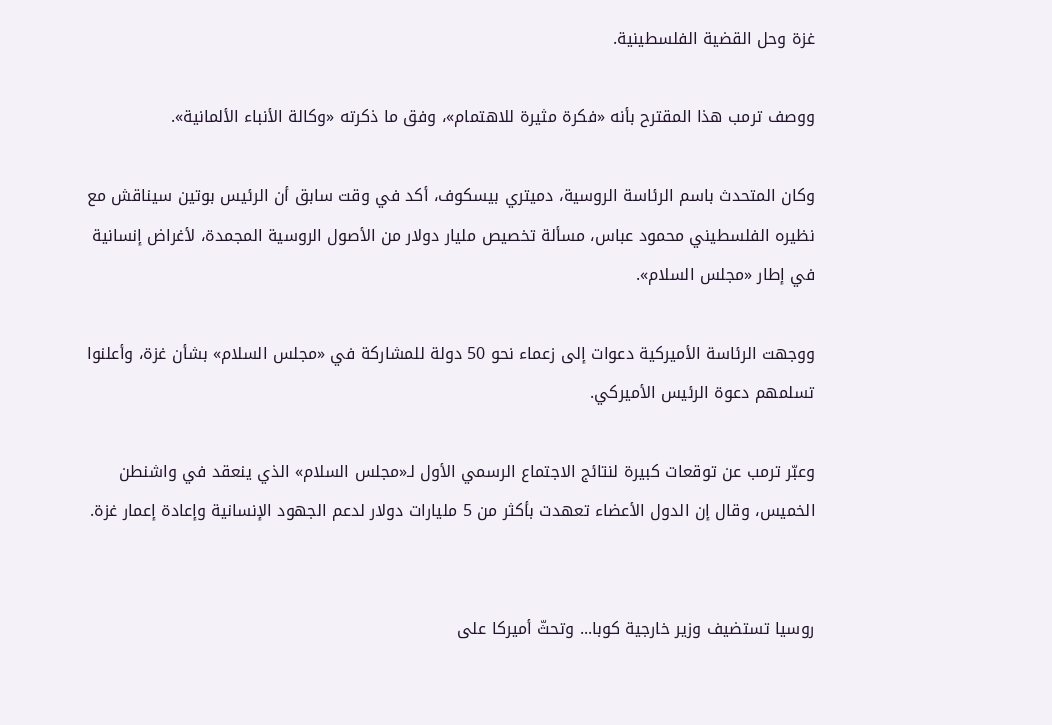غزة وحل القضية الفلسطينية.

ووصف ترمب هذا المقترح بأنه «فكرة مثيرة للاهتمام»، وفق ما ذكرته «وكالة الأنباء الألمانية».

وكان المتحدث باسم الرئاسة الروسية، دميتري بيسكوف، أكد في وقت سابق أن الرئيس بوتين سيناقش مع نظيره الفلسطيني محمود عباس، مسألة تخصيص مليار دولار من الأصول الروسية المجمدة، لأغراض إنسانية في إطار «مجلس السلام».

ووجهت الرئاسة الأميركية دعوات إلى زعماء نحو 50 دولة للمشاركة في «مجلس السلام» بشأن غزة، وأعلنوا تسلمهم دعوة الرئيس الأميركي.

وعبّر ترمب عن توقعات كبيرة لنتائج الاجتماع الرسمي الأول لـ«مجلس السلام» الذي ينعقد في واشنطن الخميس، وقال إن الدول الأعضاء تعهدت بأكثر من 5 مليارات دولار لدعم الجهود الإنسانية وإعادة إعمار غزة.


روسيا تستضيف وزير خارجية كوبا... وتحثّ أميركا على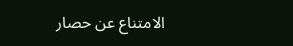الامتناع عن حصار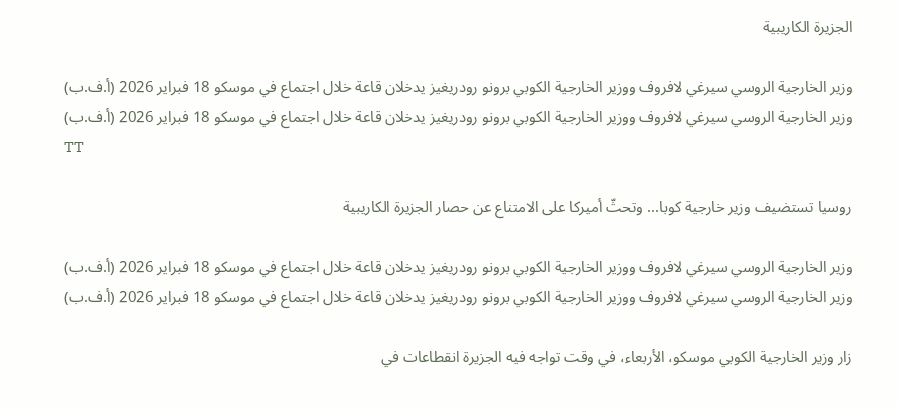الجزيرة الكاريبية

وزير الخارجية الروسي سيرغي لافروف ووزير الخارجية الكوبي برونو رودريغيز يدخلان قاعة خلال اجتماع في موسكو 18 فبراير 2026 (أ.ف.ب)
وزير الخارجية الروسي سيرغي لافروف ووزير الخارجية الكوبي برونو رودريغيز يدخلان قاعة خلال اجتماع في موسكو 18 فبراير 2026 (أ.ف.ب)
TT

روسيا تستضيف وزير خارجية كوبا... وتحثّ أميركا على الامتناع عن حصار الجزيرة الكاريبية

وزير الخارجية الروسي سيرغي لافروف ووزير الخارجية الكوبي برونو رودريغيز يدخلان قاعة خلال اجتماع في موسكو 18 فبراير 2026 (أ.ف.ب)
وزير الخارجية الروسي سيرغي لافروف ووزير الخارجية الكوبي برونو رودريغيز يدخلان قاعة خلال اجتماع في موسكو 18 فبراير 2026 (أ.ف.ب)

زار وزير الخارجية الكوبي موسكو، الأربعاء، في وقت تواجه فيه الجزيرة انقطاعات في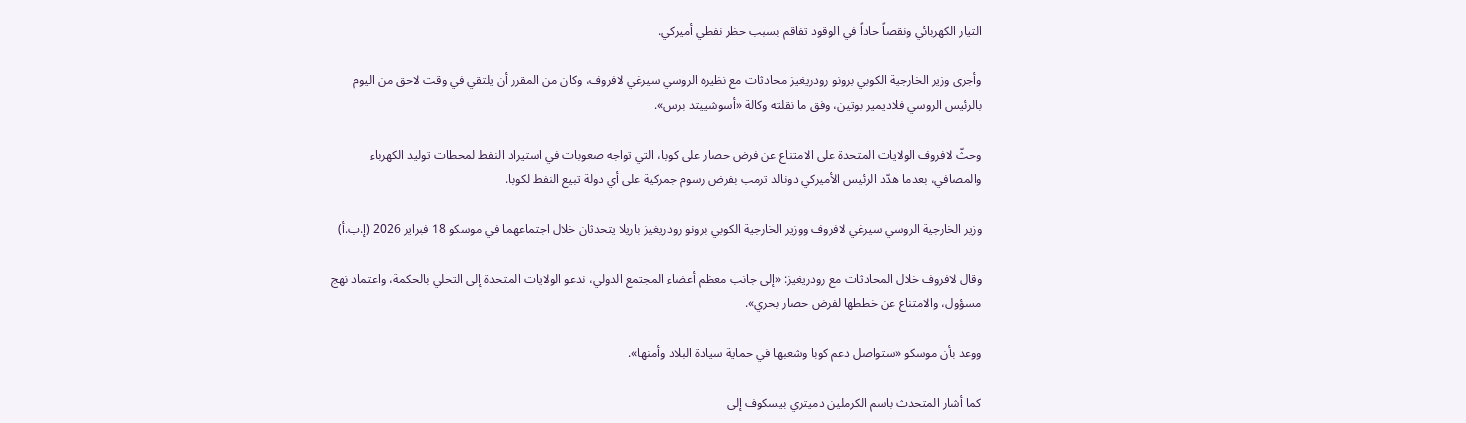التيار الكهربائي ونقصاً حاداً في الوقود تفاقم بسبب حظر نفطي أميركي.

وأجرى وزير الخارجية الكوبي برونو رودريغيز محادثات مع نظيره الروسي سيرغي لافروف، وكان من المقرر أن يلتقي في وقت لاحق من اليوم بالرئيس الروسي فلاديمير بوتين، وفق ما نقلته وكالة «أسوشييتد برس».

وحثّ لافروف الولايات المتحدة على الامتناع عن فرض حصار على كوبا، التي تواجه صعوبات في استيراد النفط لمحطات توليد الكهرباء والمصافي، بعدما هدّد الرئيس الأميركي دونالد ترمب بفرض رسوم جمركية على أي دولة تبيع النفط لكوبا.

وزير الخارجية الروسي سيرغي لافروف ووزير الخارجية الكوبي برونو رودريغيز باريلا يتحدثان خلال اجتماعهما في موسكو 18 فبراير 2026 (إ.ب.أ)

وقال لافروف خلال المحادثات مع رودريغيز: «إلى جانب معظم أعضاء المجتمع الدولي، ندعو الولايات المتحدة إلى التحلي بالحكمة، واعتماد نهج مسؤول، والامتناع عن خططها لفرض حصار بحري».

ووعد بأن موسكو «ستواصل دعم كوبا وشعبها في حماية سيادة البلاد وأمنها».

كما أشار المتحدث باسم الكرملين دميتري بيسكوف إلى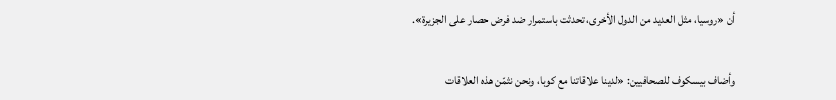أن «روسيا، مثل العديد من الدول الأخرى، تحدثت باستمرار ضد فرض حصار على الجزيرة».

وأضاف بيسكوف للصحافيين: «لدينا علاقاتنا مع كوبا، ونحن نثمّن هذه العلاقات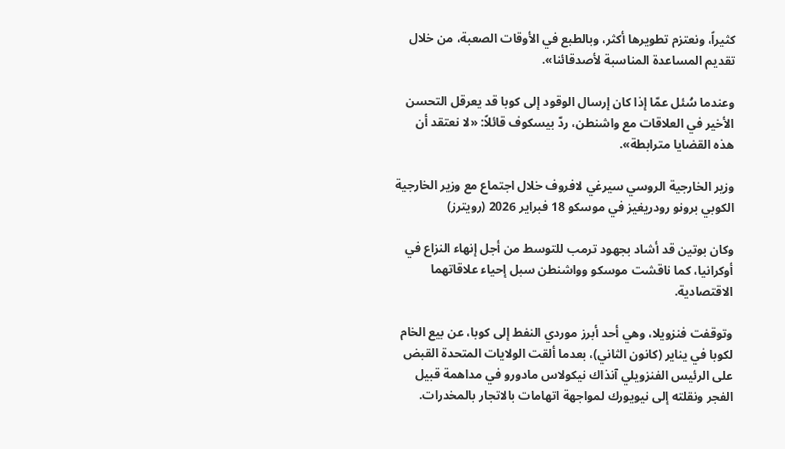كثيراً، ونعتزم تطويرها أكثر، وبالطبع في الأوقات الصعبة، من خلال تقديم المساعدة المناسبة لأصدقائنا».

وعندما سُئل عمّا إذا كان إرسال الوقود إلى كوبا قد يعرقل التحسن الأخير في العلاقات مع واشنطن، ردّ بيسكوف قائلاً: «لا نعتقد أن هذه القضايا مترابطة».

وزير الخارجية الروسي سيرغي لافروف خلال اجتماع مع وزير الخارجية الكوبي برونو رودريغيز في موسكو 18 فبراير 2026 (رويترز)

وكان بوتين قد أشاد بجهود ترمب للتوسط من أجل إنهاء النزاع في أوكرانيا، كما ناقشت موسكو وواشنطن سبل إحياء علاقاتهما الاقتصادية.

وتوقفت فنزويلا، وهي أحد أبرز موردي النفط إلى كوبا، عن بيع الخام لكوبا في يناير (كانون الثاني)، بعدما ألقت الولايات المتحدة القبض على الرئيس الفنزويلي آنذاك نيكولاس مادورو في مداهمة قبيل الفجر ونقلته إلى نيويورك لمواجهة اتهامات بالاتجار بالمخدرات.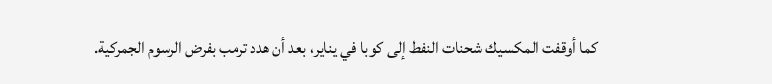كما أوقفت المكسيك شحنات النفط إلى كوبا في يناير، بعد أن هدد ترمب بفرض الرسوم الجمركية.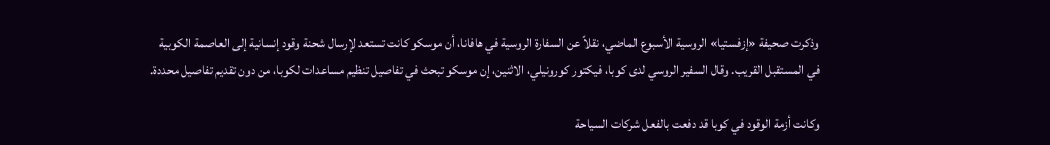وذكرت صحيفة «إزفستيا» الروسية الأسبوع الماضي، نقلاً عن السفارة الروسية في هافانا، أن موسكو كانت تستعد لإرسال شحنة وقود إنسانية إلى العاصمة الكوبية في المستقبل القريب. وقال السفير الروسي لدى كوبا، فيكتور كورونيلي، الاثنين، إن موسكو تبحث في تفاصيل تنظيم مساعدات لكوبا، من دون تقديم تفاصيل محددة.

وكانت أزمة الوقود في كوبا قد دفعت بالفعل شركات السياحة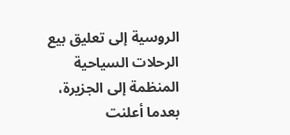الروسية إلى تعليق بيع الرحلات السياحية المنظمة إلى الجزيرة، بعدما أعلنت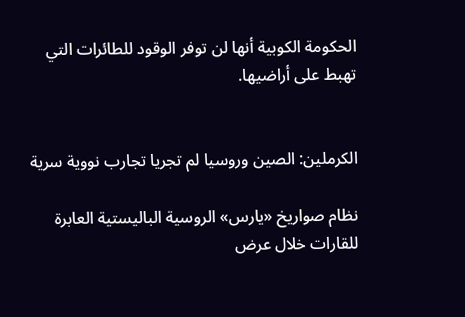الحكومة الكوبية أنها لن توفر الوقود للطائرات التي تهبط على أراضيها.


الكرملين: الصين وروسيا لم تجريا تجارب نووية سرية

نظام صواريخ «يارس» الروسية الباليستية العابرة للقارات خلال عرض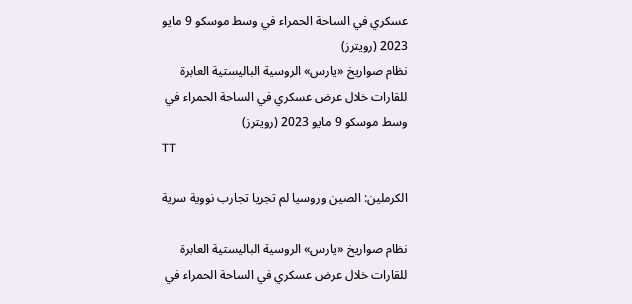عسكري في الساحة الحمراء في وسط موسكو 9 مايو 2023 (رويترز)
نظام صواريخ «يارس» الروسية الباليستية العابرة للقارات خلال عرض عسكري في الساحة الحمراء في وسط موسكو 9 مايو 2023 (رويترز)
TT

الكرملين: الصين وروسيا لم تجريا تجارب نووية سرية

نظام صواريخ «يارس» الروسية الباليستية العابرة للقارات خلال عرض عسكري في الساحة الحمراء في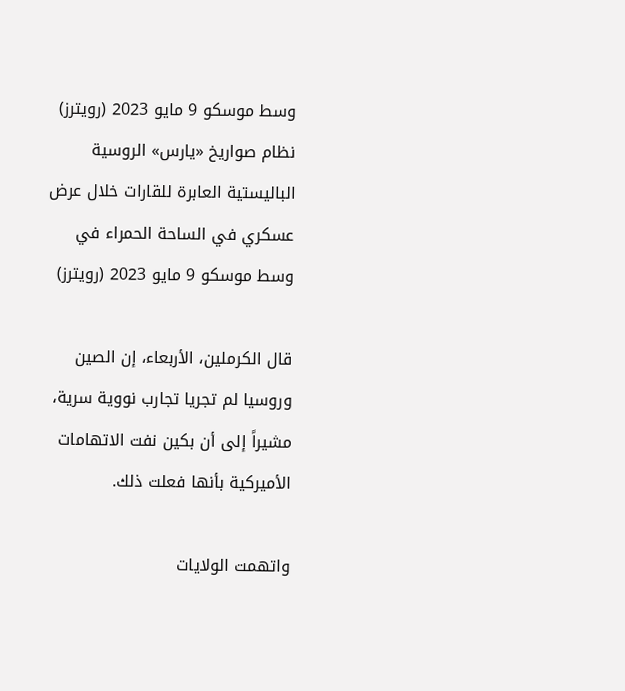وسط موسكو 9 مايو 2023 (رويترز)
نظام صواريخ «يارس» الروسية الباليستية العابرة للقارات خلال عرض عسكري في الساحة الحمراء في وسط موسكو 9 مايو 2023 (رويترز)

قال الكرملين، الأربعاء، إن الصين وروسيا لم تجريا تجارب نووية سرية، مشيراً إلى أن بكين نفت الاتهامات الأميركية بأنها فعلت ذلك.

واتهمت الولايات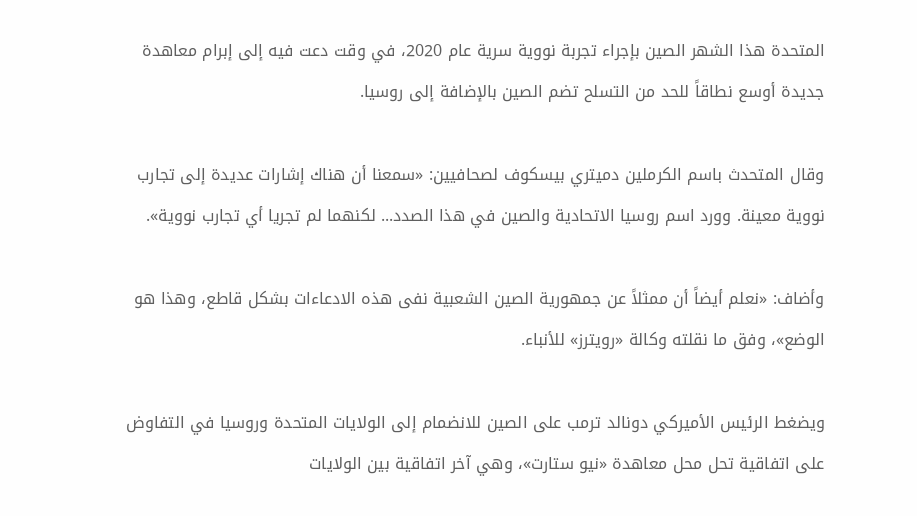المتحدة هذا الشهر الصين بإجراء تجربة نووية سرية عام 2020، في وقت دعت فيه إلى إبرام معاهدة جديدة أوسع نطاقاً للحد من التسلح تضم الصين بالإضافة إلى روسيا.

وقال المتحدث باسم الكرملين دميتري بيسكوف لصحافيين: «سمعنا أن هناك إشارات عديدة إلى تجارب نووية معينة. وورد اسم روسيا الاتحادية والصين في هذا الصدد... لكنهما لم تجريا أي تجارب نووية».

وأضاف: «نعلم أيضاً أن ممثلاً عن جمهورية الصين الشعبية نفى هذه الادعاءات بشكل قاطع، وهذا هو الوضع»، وفق ما نقلته وكالة «رويترز» للأنباء.

ويضغط الرئيس الأميركي دونالد ترمب على الصين للانضمام إلى الولايات المتحدة وروسيا في التفاوض على اتفاقية تحل محل معاهدة «نيو ستارت»، وهي آخر اتفاقية بين الولايات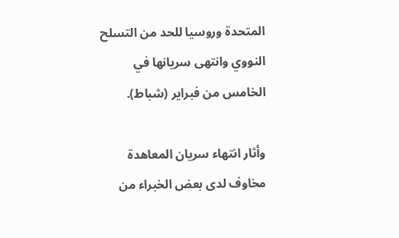المتحدة وروسيا للحد من التسلح النووي وانتهى سريانها في الخامس من فبراير (شباط).

وأثار انتهاء سريان المعاهدة مخاوف لدى بعض الخبراء من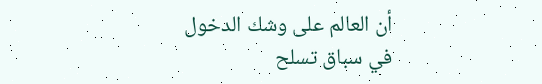أن العالم على وشك الدخول في سباق تسلح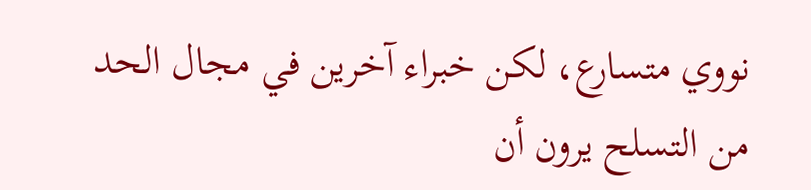نووي متسارع، لكن خبراء آخرين في مجال الحد من التسلح يرون أن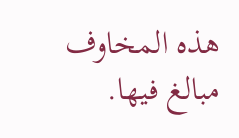هذه المخاوف مبالغ فيها.